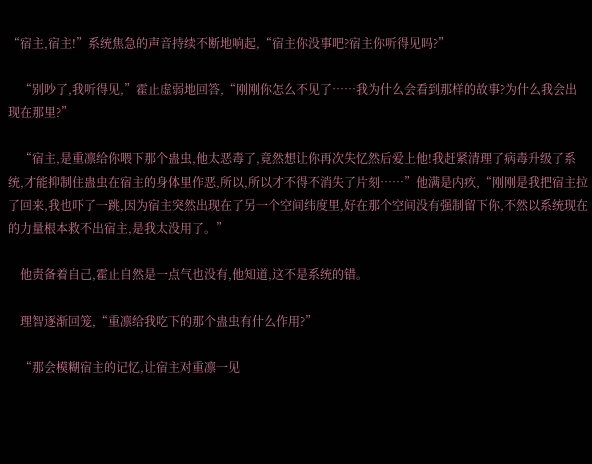“宿主,宿主!”系统焦急的声音持续不断地响起,“宿主你没事吧?宿主你听得见吗?”

    “别吵了,我听得见,”霍止虚弱地回答,“刚刚你怎么不见了……我为什么会看到那样的故事?为什么我会出现在那里?”

    “宿主,是重凛给你喂下那个蛊虫,他太恶毒了,竟然想让你再次失忆然后爱上他!我赶紧清理了病毒升级了系统,才能抑制住蛊虫在宿主的身体里作恶,所以,所以才不得不消失了片刻……”他满是内疚,“刚刚是我把宿主拉了回来,我也吓了一跳,因为宿主突然出现在了另一个空间纬度里,好在那个空间没有强制留下你,不然以系统现在的力量根本救不出宿主,是我太没用了。”

    他责备着自己,霍止自然是一点气也没有,他知道,这不是系统的错。

    理智逐渐回笼,“重凛给我吃下的那个蛊虫有什么作用?”

    “那会模糊宿主的记忆,让宿主对重凛一见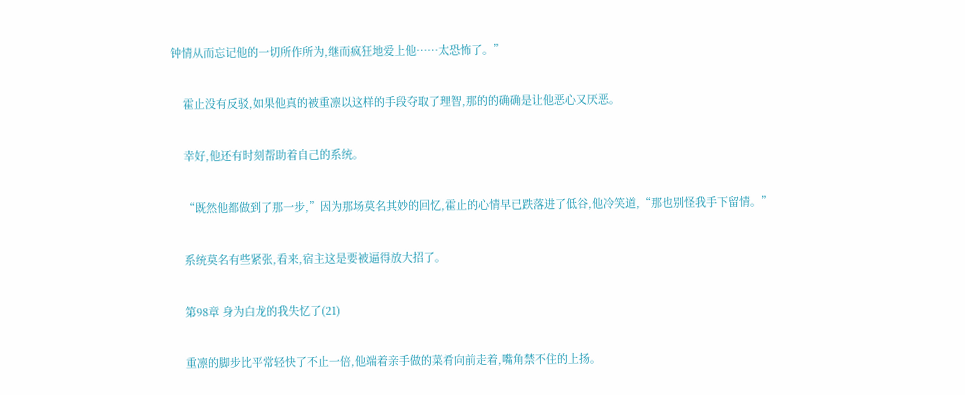钟情从而忘记他的一切所作所为,继而疯狂地爱上他……太恐怖了。”

    霍止没有反驳,如果他真的被重凛以这样的手段夺取了理智,那的的确确是让他恶心又厌恶。

    幸好,他还有时刻帮助着自己的系统。

    “既然他都做到了那一步,”因为那场莫名其妙的回忆,霍止的心情早已跌落进了低谷,他冷笑道,“那也别怪我手下留情。”

    系统莫名有些紧张,看来,宿主这是要被逼得放大招了。

    第98章 身为白龙的我失忆了(21)

    重凛的脚步比平常轻快了不止一倍,他端着亲手做的菜肴向前走着,嘴角禁不住的上扬。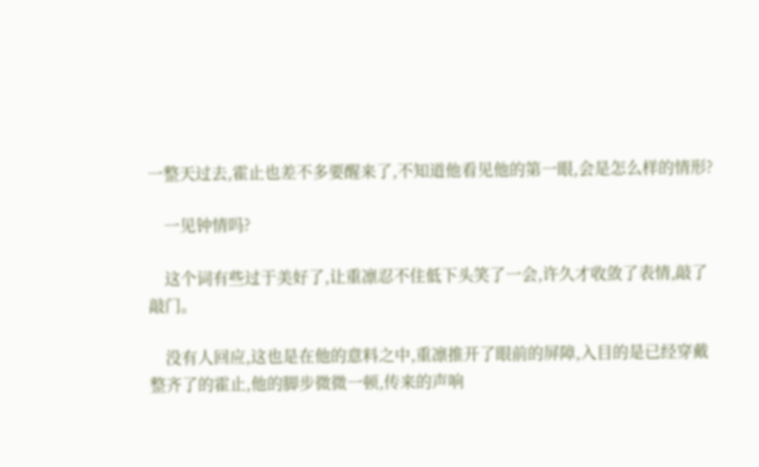一整天过去,霍止也差不多要醒来了,不知道他看见他的第一眼,会是怎么样的情形?

    一见钟情吗?

    这个词有些过于美好了,让重凛忍不住低下头笑了一会,许久才收敛了表情,敲了敲门。

    没有人回应,这也是在他的意料之中,重凛推开了眼前的屏障,入目的是已经穿戴整齐了的霍止,他的脚步微微一顿,传来的声响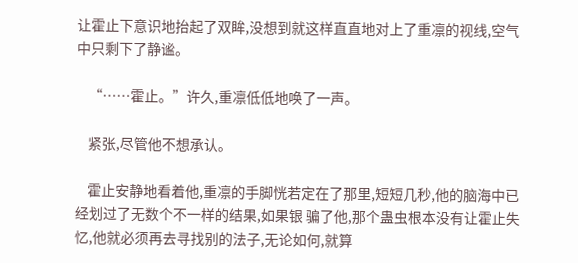让霍止下意识地抬起了双眸,没想到就这样直直地对上了重凛的视线,空气中只剩下了静谧。

    “……霍止。”许久,重凛低低地唤了一声。

    紧张,尽管他不想承认。

    霍止安静地看着他,重凛的手脚恍若定在了那里,短短几秒,他的脑海中已经划过了无数个不一样的结果,如果银 骗了他,那个蛊虫根本没有让霍止失忆,他就必须再去寻找别的法子,无论如何,就算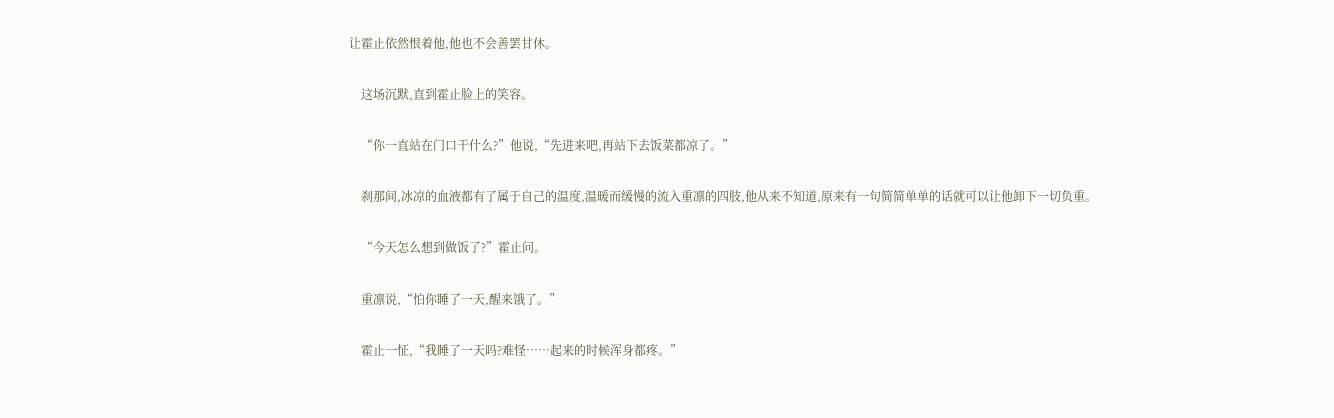让霍止依然恨着他,他也不会善罢甘休。

    这场沉默,直到霍止脸上的笑容。

    “你一直站在门口干什么?”他说,“先进来吧,再站下去饭菜都凉了。”

    刹那间,冰凉的血液都有了属于自己的温度,温暖而缓慢的流入重凛的四肢,他从来不知道,原来有一句简简单单的话就可以让他卸下一切负重。

    “今天怎么想到做饭了?”霍止问。

    重凛说,“怕你睡了一天,醒来饿了。”

    霍止一怔,“我睡了一天吗?难怪……起来的时候浑身都疼。”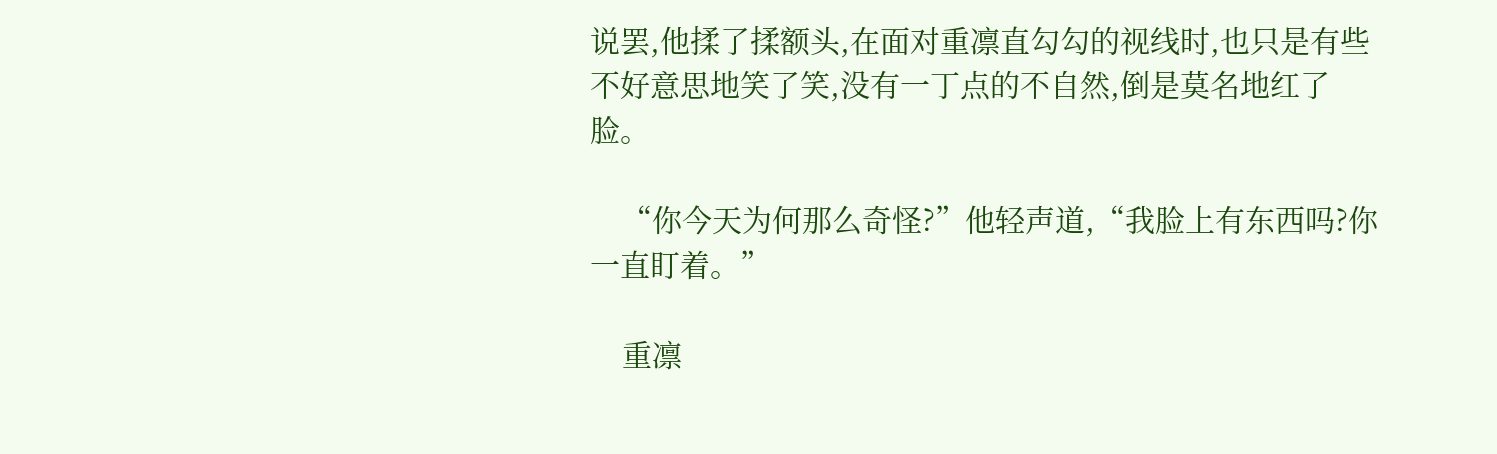说罢,他揉了揉额头,在面对重凛直勾勾的视线时,也只是有些不好意思地笑了笑,没有一丁点的不自然,倒是莫名地红了脸。

    “你今天为何那么奇怪?”他轻声道,“我脸上有东西吗?你一直盯着。”

    重凛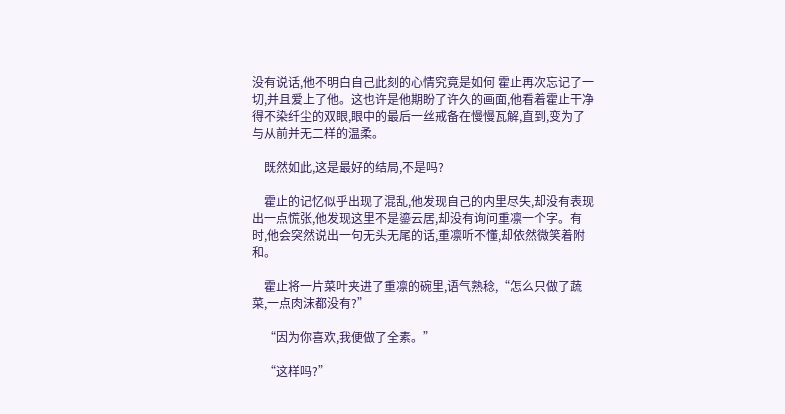没有说话,他不明白自己此刻的心情究竟是如何 霍止再次忘记了一切,并且爱上了他。这也许是他期盼了许久的画面,他看着霍止干净得不染纤尘的双眼,眼中的最后一丝戒备在慢慢瓦解,直到,变为了与从前并无二样的温柔。

    既然如此,这是最好的结局,不是吗?

    霍止的记忆似乎出现了混乱,他发现自己的内里尽失,却没有表现出一点慌张,他发现这里不是鎏云居,却没有询问重凛一个字。有时,他会突然说出一句无头无尾的话,重凛听不懂,却依然微笑着附和。

    霍止将一片菜叶夹进了重凛的碗里,语气熟稔,“怎么只做了蔬菜,一点肉沫都没有?”

    “因为你喜欢,我便做了全素。”

    “这样吗?”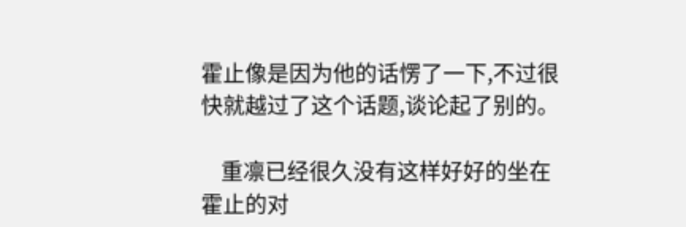霍止像是因为他的话愣了一下,不过很快就越过了这个话题,谈论起了别的。

    重凛已经很久没有这样好好的坐在霍止的对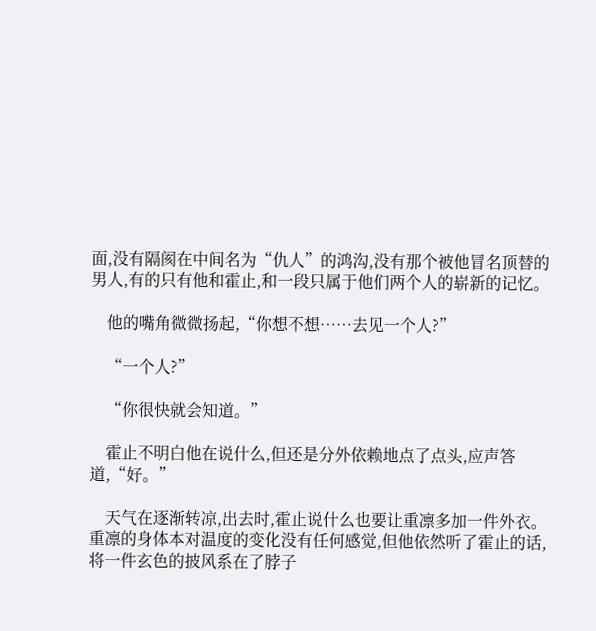面,没有隔阂在中间名为“仇人”的鸿沟,没有那个被他冒名顶替的男人,有的只有他和霍止,和一段只属于他们两个人的崭新的记忆。

    他的嘴角微微扬起,“你想不想……去见一个人?”

    “一个人?”

    “你很快就会知道。”

    霍止不明白他在说什么,但还是分外依赖地点了点头,应声答道,“好。”

    天气在逐渐转凉,出去时,霍止说什么也要让重凛多加一件外衣。重凛的身体本对温度的变化没有任何感觉,但他依然听了霍止的话,将一件玄色的披风系在了脖子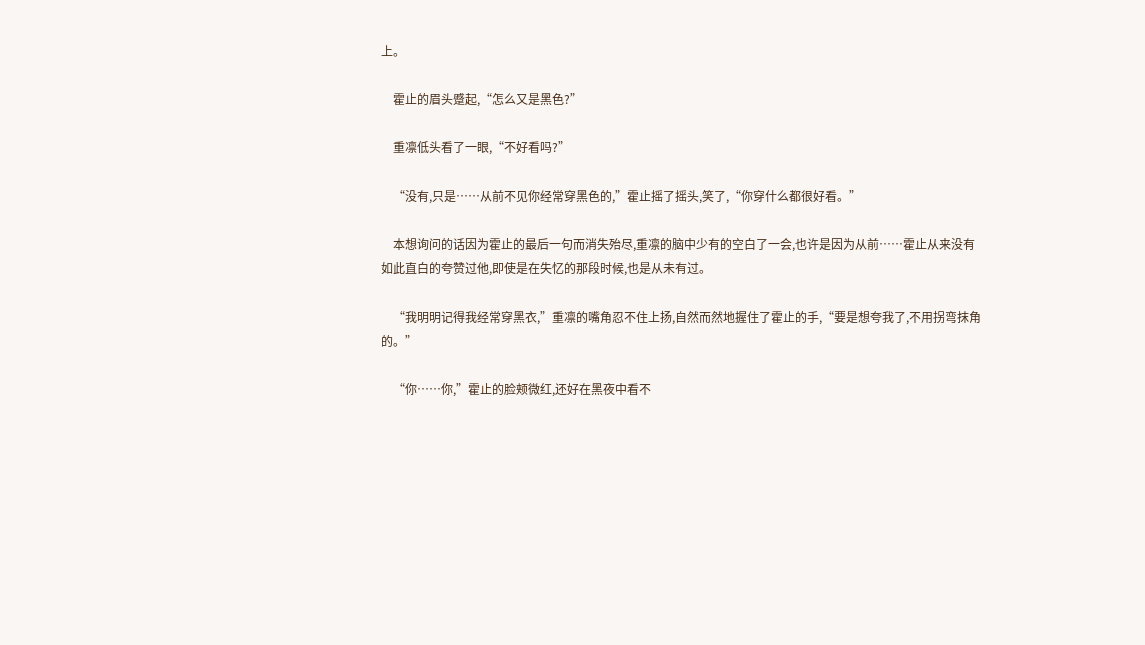上。

    霍止的眉头蹙起,“怎么又是黑色?”

    重凛低头看了一眼,“不好看吗?”

    “没有,只是……从前不见你经常穿黑色的,”霍止摇了摇头,笑了,“你穿什么都很好看。”

    本想询问的话因为霍止的最后一句而消失殆尽,重凛的脑中少有的空白了一会,也许是因为从前……霍止从来没有如此直白的夸赞过他,即使是在失忆的那段时候,也是从未有过。

    “我明明记得我经常穿黑衣,”重凛的嘴角忍不住上扬,自然而然地握住了霍止的手,“要是想夸我了,不用拐弯抹角的。”

    “你……你,”霍止的脸颊微红,还好在黑夜中看不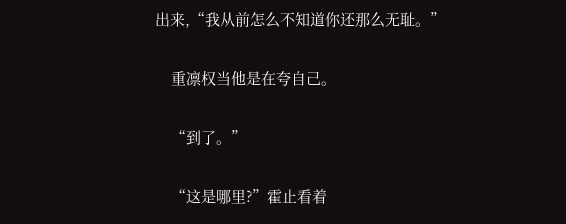出来,“我从前怎么不知道你还那么无耻。”

    重凛权当他是在夸自己。

    “到了。”

    “这是哪里?”霍止看着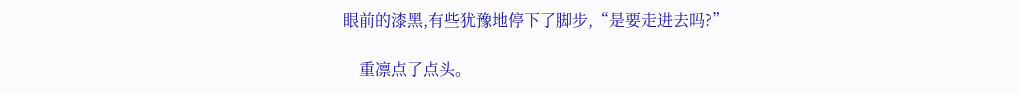眼前的漆黑,有些犹豫地停下了脚步,“是要走进去吗?”

    重凛点了点头。